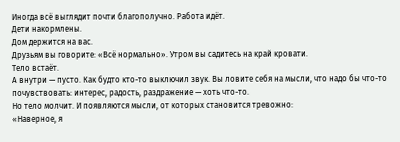Иногда всё выглядит почти благополучно. Работа идёт.
Дети накормлены.
Дом держится на вас.
Друзьям вы говорите: «Всё нормально». Утром вы садитесь на край кровати.
Тело встаёт.
А внутри — пусто. Как будто кто-то выключил звук. Вы ловите себя на мысли, что надо бы что-то почувствовать: интерес, радость, раздражение — хоть что-то.
Но тело молчит. И появляются мысли, от которых становится тревожно:
«Наверное, я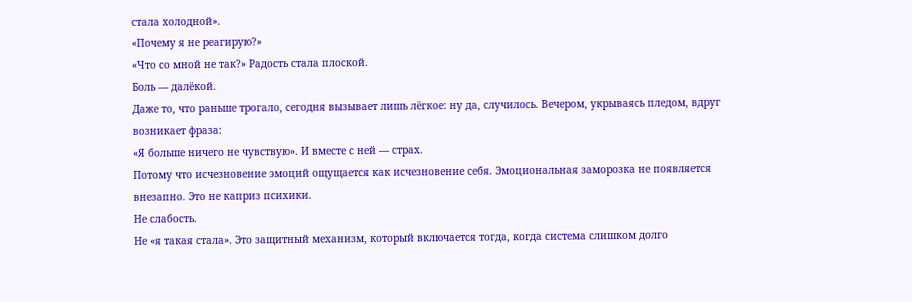стала холодной».
«Почему я не реагирую?»
«Что со мной не так?» Радость стала плоской.
Боль — далёкой.
Даже то, что раньше трогало, сегодня вызывает лишь лёгкое: ну да, случилось. Вечером, укрываясь пледом, вдруг возникает фраза:
«Я больше ничего не чувствую». И вместе с ней — страх.
Потому что исчезновение эмоций ощущается как исчезновение себя. Эмоциональная заморозка не появляется внезапно. Это не каприз психики.
Не слабость.
Не «я такая стала». Это защитный механизм, который включается тогда, когда система слишком долго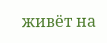живёт на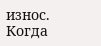износ.
Когда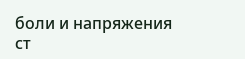боли и напряжения ст